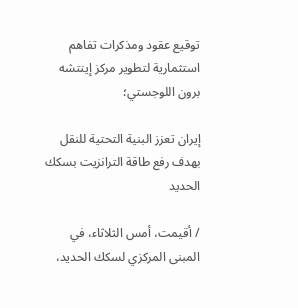توقيع عقود ومذكرات تفاهم استثمارية لتطوير مركز إينتشه برون اللوجستي؛

إيران تعزز البنية التحتية للنقل بهدف رفع طاقة الترانزيت بسكك الحديد

/ أقيمت، أمس الثلاثاء، في المبنى المركزي لسكك الحديد،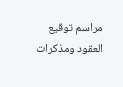مراسم توقيع العقود ومذكرات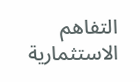التفاهم الاستثمارية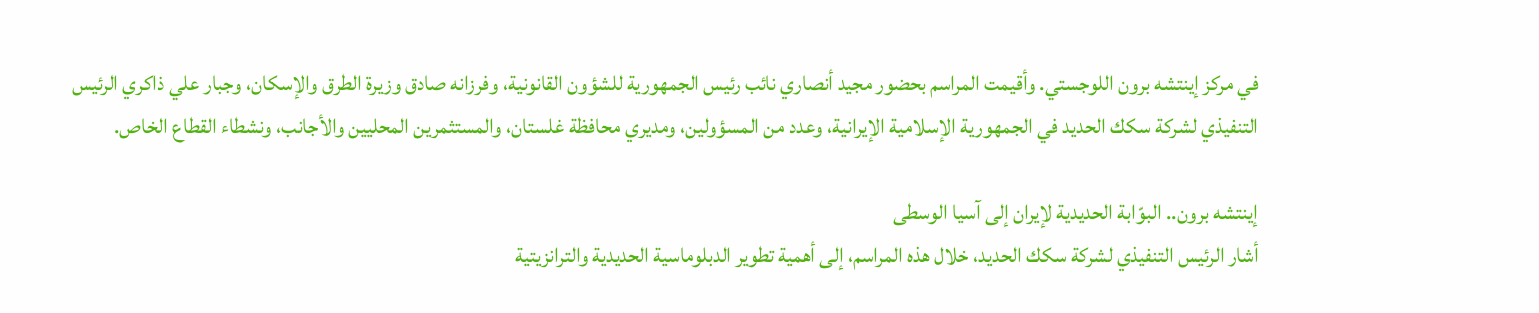في مركز إينتشه برون اللوجستي. وأقيمت المراسم بحضور مجيد أنصاري نائب رئيس الجمهورية للشؤون القانونية، وفرزانه صادق وزيرة الطرق والإسكان، وجبار علي ذاكري الرئيس التنفيذي لشركة سكك الحديد في الجمهورية الإسلامية الإيرانية، وعدد من المسؤولين، ومديري محافظة غلستان، والمستثمرين المحليين والأجانب، ونشطاء القطاع الخاص.

إينتشه برون.. البوّابة الحديدية لإيران إلى آسيا الوسطى
أشار الرئيس التنفيذي لشركة سكك الحديد، خلال هذه المراسم، إلى أهمية تطوير الدبلوماسية الحديدية والترانزيتية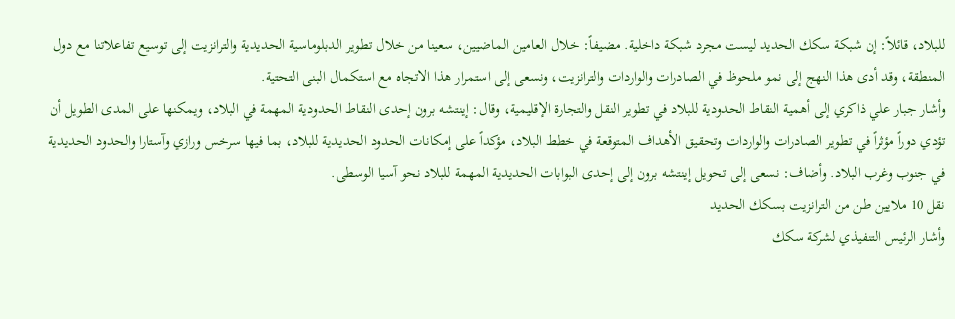للبلاد، قائلاً: إن شبكة سكك الحديد ليست مجرد شبكة داخلية. مضيفاً: خلال العامين الماضيين، سعينا من خلال تطوير الدبلوماسية الحديدية والترانزيت إلى توسيع تفاعلاتنا مع دول المنطقة، وقد أدى هذا النهج إلى نمو ملحوظ في الصادرات والواردات والترانزيت، ونسعى إلى استمرار هذا الاتجاه مع استكمال البنى التحتية.
وأشار جبار علي ذاكري إلى أهمية النقاط الحدودية للبلاد في تطوير النقل والتجارة الإقليمية، وقال: إينتشه برون إحدى النقاط الحدودية المهمة في البلاد، ويمكنها على المدى الطويل أن تؤدي دوراً مؤثراً في تطوير الصادرات والواردات وتحقيق الأهداف المتوقعة في خطط البلاد، مؤكداً على إمكانات الحدود الحديدية للبلاد، بما فيها سرخس ورازي وآستارا والحدود الحديدية في جنوب وغرب البلاد. وأضاف: نسعى إلى تحويل إينتشه برون إلى إحدى البوابات الحديدية المهمة للبلاد نحو آسيا الوسطى.
نقل 10 ملايين طن من الترانزيت بسكك الحديد
وأشار الرئيس التنفيذي لشركة سكك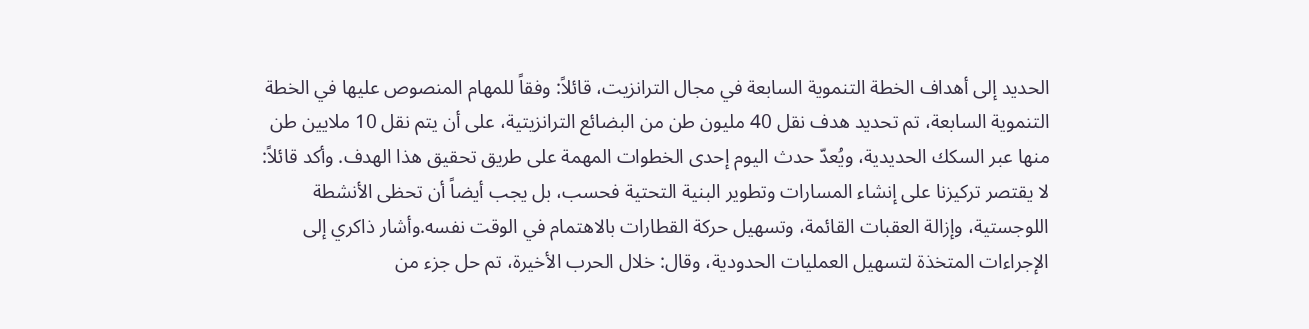الحديد إلى أهداف الخطة التنموية السابعة في مجال الترانزيت، قائلاً: وفقاً للمهام المنصوص عليها في الخطة التنموية السابعة، تم تحديد هدف نقل 40 مليون طن من البضائع الترانزيتية، على أن يتم نقل 10 ملايين طن منها عبر السكك الحديدية، ويُعدّ حدث اليوم إحدى الخطوات المهمة على طريق تحقيق هذا الهدف. وأكد قائلاً: لا يقتصر تركيزنا على إنشاء المسارات وتطوير البنية التحتية فحسب، بل يجب أيضاً أن تحظى الأنشطة اللوجستية، وإزالة العقبات القائمة، وتسهيل حركة القطارات بالاهتمام في الوقت نفسه.وأشار ذاكري إلى الإجراءات المتخذة لتسهيل العمليات الحدودية، وقال: خلال الحرب الأخيرة، تم حل جزء من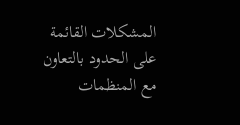المشكلات القائمة على الحدود بالتعاون مع المنظمات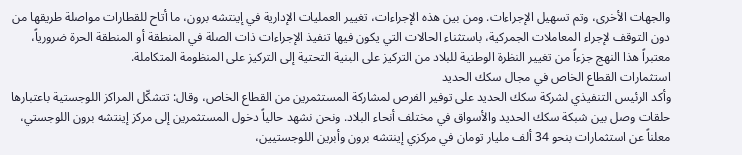والجهات الأخرى، وتم تسهيل الإجراءات. ومن بين هذه الإجراءات، تغيير العمليات الإدارية في إينتشه برون، ما أتاح للقطارات مواصلة طريقها من دون التوقف لإجراء المعاملات الجمركية، باستثناء الحالات التي يكون فيها تنفيذ الإجراءات ذات الصلة في المنطقة أو المنطقة الحرة ضرورياً، معتبراً هذا النهج جزءاً من تغيير النظرة الوطنية للبلاد من التركيز على البنية التحتية إلى التركيز على المنظومة المتكاملة.
استثمارات القطاع الخاص في مجال سكك الحديد
وأكد الرئيس التنفيذي لشركة سكك الحديد على توفير الفرص لمشاركة المستثمرين من القطاع الخاص، وقال: تتشكّل المراكز اللوجستية باعتبارها حلقات وصل بين شبكة سكك الحديد والأسواق في مختلف أنحاء البلاد. ونحن نشهد حالياً دخول المستثمرين إلى مركز إينتشه برون اللوجستي، معلناً عن استثمارات بنحو 34 ألف مليار تومان في مركزي إينتشه برون وأبرين اللوجستيين،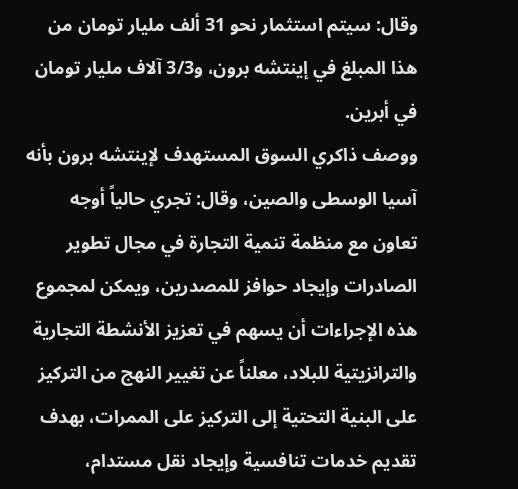وقال: سيتم استثمار نحو 31 ألف مليار تومان من هذا المبلغ في إينتشه برون، و3/3 آلاف مليار تومان في أبرين.
ووصف ذاكري السوق المستهدف لإينتشه برون بأنه آسيا الوسطى والصين، وقال: تجري حالياً أوجه تعاون مع منظمة تنمية التجارة في مجال تطوير الصادرات وإيجاد حوافز للمصدرين، ويمكن لمجموع هذه الإجراءات أن يسهم في تعزيز الأنشطة التجارية والترانزيتية للبلاد، معلناً عن تغيير النهج من التركيز على البنية التحتية إلى التركيز على الممرات، بهدف تقديم خدمات تنافسية وإيجاد نقل مستدام،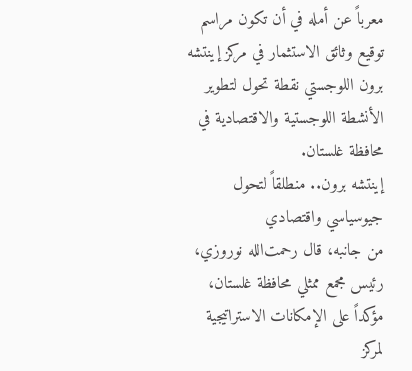معرباً عن أمله في أن تكون مراسم توقيع وثائق الاستثمار في مركز إينتشه برون اللوجستي نقطة تحول لتطوير الأنشطة اللوجستية والاقتصادية في محافظة غلستان.
إينتشه برون.. منطلقاً لتحول جيوسياسي واقتصادي
من جانبه، قال رحمت‌الله نوروزي، رئيس مجمع ممثلي محافظة غلستان، مؤكداً على الإمكانات الاستراتيجية لمركز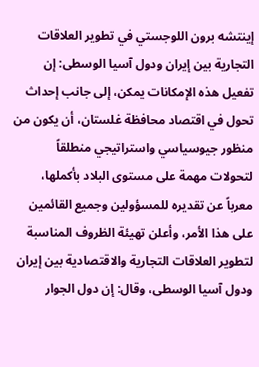إينتشه برون اللوجستي في تطوير العلاقات التجارية بين إيران ودول آسيا الوسطى: إن تفعيل هذه الإمكانات يمكن، إلى جانب إحداث تحول في اقتصاد محافظة غلستان، أن يكون من منظور جيوسياسي واستراتيجي منطلقاً لتحولات مهمة على مستوى البلاد بأكملها، معرباً عن تقديره للمسؤولين وجميع القائمين على هذا الأمر، وأعلن تهيئة الظروف المناسبة لتطوير العلاقات التجارية والاقتصادية بين إيران ودول آسيا الوسطى، وقال: إن دول الجوار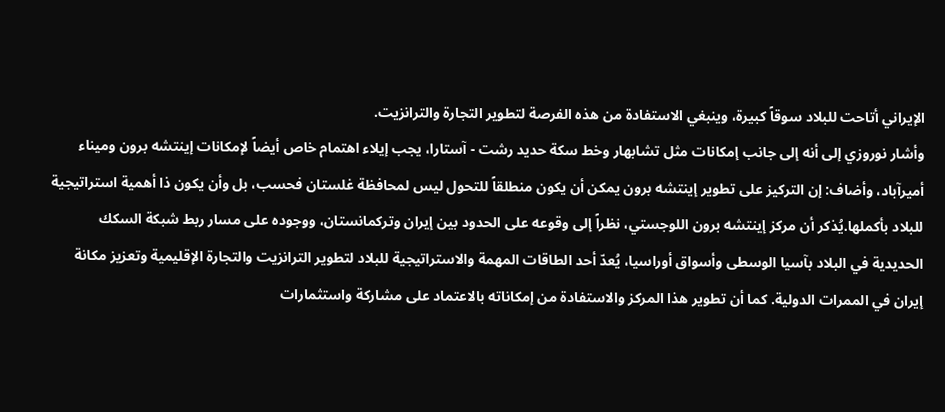الإيراني أتاحت للبلاد سوقاً كبيرة، وينبغي الاستفادة من هذه الفرصة لتطوير التجارة والترانزيت.
وأشار نوروزي إلى أنه إلى جانب إمكانات مثل تشابهار وخط سكة حديد رشت - آستارا، يجب إيلاء اهتمام خاص أيضاً لإمكانات إينتشه برون وميناء أميرآباد، وأضاف: إن التركيز على تطوير إينتشه برون يمكن أن يكون منطلقاً للتحول ليس لمحافظة غلستان فحسب، بل وأن يكون ذا أهمية استراتيجية للبلاد بأكملها.يُذكر أن مركز إينتشه برون اللوجستي، نظراً إلى وقوعه على الحدود بين إيران وتركمانستان، ووجوده على مسار ربط شبكة السكك الحديدية في البلاد بآسيا الوسطى وأسواق أوراسيا، يُعدّ أحد الطاقات المهمة والاستراتيجية للبلاد لتطوير الترانزيت والتجارة الإقليمية وتعزيز مكانة إيران في الممرات الدولية. كما أن تطوير هذا المركز والاستفادة من إمكاناته بالاعتماد على مشاركة واستثمارات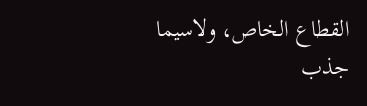القطاع الخاص، ولاسيما جذب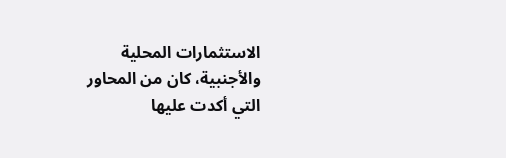الاستثمارات المحلية والأجنبية، كان من المحاور التي أكدت عليها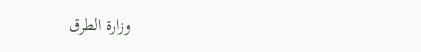وزارة الطرق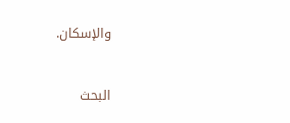والإسكان.


البحث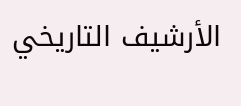الأرشيف التاريخي